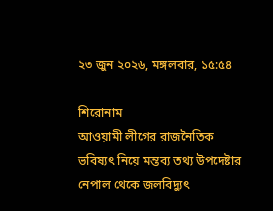২৩ জুন ২০২৬, মঙ্গলবার, ১৫:৫৪

শিরোনাম
আওয়ামী লীগের রাজনৈতিক ভবিষ্যৎ নিয়ে মন্তব্য তথ্য উপদেষ্টার নেপাল থেকে জলবিদ্যুৎ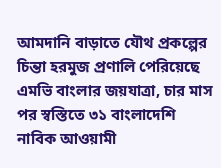আমদানি বাড়াতে যৌথ প্রকল্পের চিন্তা হরমুজ প্রণালি পেরিয়েছে এমভি বাংলার জয়যাত্রা, চার মাস পর স্বস্তিতে ৩১ বাংলাদেশি নাবিক আওয়ামী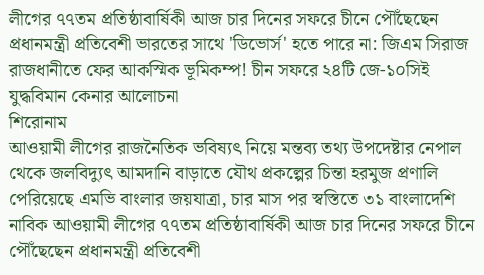লীগের ৭৭তম প্রতিষ্ঠাবার্ষিকী আজ চার দিনের সফরে চীনে পৌঁছেছেন প্রধানমন্ত্রী প্রতিবেশী ভারতের সাথে 'ডিভোর্স' হতে পারে না: জিএম সিরাজ রাজধানীতে ফের আকস্মিক ভূমিকম্প! চীন সফরে ২৪টি জে-১০সিই যুদ্ধবিমান কেনার আলোচনা
শিরোনাম
আওয়ামী লীগের রাজনৈতিক ভবিষ্যৎ নিয়ে মন্তব্য তথ্য উপদেষ্টার নেপাল থেকে জলবিদ্যুৎ আমদানি বাড়াতে যৌথ প্রকল্পের চিন্তা হরমুজ প্রণালি পেরিয়েছে এমভি বাংলার জয়যাত্রা, চার মাস পর স্বস্তিতে ৩১ বাংলাদেশি নাবিক আওয়ামী লীগের ৭৭তম প্রতিষ্ঠাবার্ষিকী আজ চার দিনের সফরে চীনে পৌঁছেছেন প্রধানমন্ত্রী প্রতিবেশী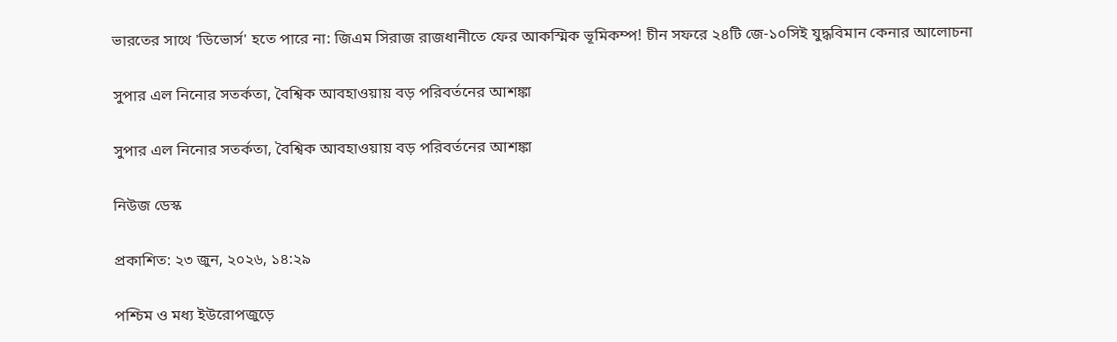ভারতের সাথে 'ডিভোর্স' হতে পারে না: জিএম সিরাজ রাজধানীতে ফের আকস্মিক ভূমিকম্প! চীন সফরে ২৪টি জে-১০সিই যুদ্ধবিমান কেনার আলোচনা

সুপার এল নিনোর সতর্কতা, বৈশ্বিক আবহাওয়ায় বড় পরিবর্তনের আশঙ্কা

সুপার এল নিনোর সতর্কতা, বৈশ্বিক আবহাওয়ায় বড় পরিবর্তনের আশঙ্কা

নিউজ ডেস্ক

প্রকাশিত: ২৩ জুন, ২০২৬, ১৪:২৯

পশ্চিম ও মধ্য ইউরোপজুড়ে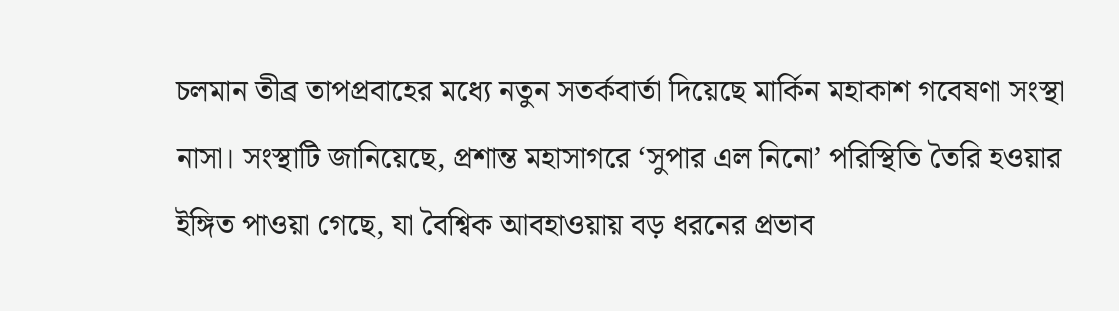চলমান তীব্র তাপপ্রবাহের মধ্যে নতুন সতর্কবার্তা দিয়েছে মার্কিন মহাকাশ গবেষণা সংস্থা নাসা। সংস্থাটি জানিয়েছে, প্রশান্ত মহাসাগরে ‘সুপার এল নিনো’ পরিস্থিতি তৈরি হওয়ার ইঙ্গিত পাওয়া গেছে, যা বৈশ্বিক আবহাওয়ায় বড় ধরনের প্রভাব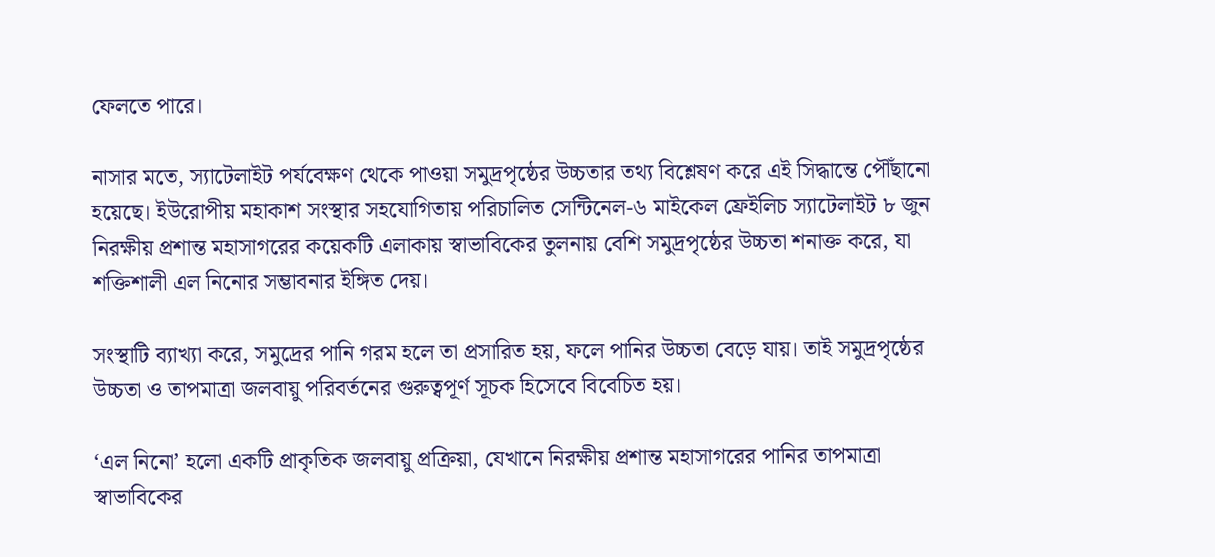ফেলতে পারে।

নাসার মতে, স্যাটেলাইট পর্যবেক্ষণ থেকে পাওয়া সমুদ্রপৃষ্ঠের উচ্চতার তথ্য বিশ্লেষণ করে এই সিদ্ধান্তে পৌঁছানো হয়েছে। ইউরোপীয় মহাকাশ সংস্থার সহযোগিতায় পরিচালিত সেন্টিনেল-৬ মাইকেল ফ্রেইলিচ স্যাটেলাইট ৮ জুন নিরক্ষীয় প্রশান্ত মহাসাগরের কয়েকটি এলাকায় স্বাভাবিকের তুলনায় বেশি সমুদ্রপৃষ্ঠের উচ্চতা শনাক্ত করে, যা শক্তিশালী এল নিনোর সম্ভাবনার ইঙ্গিত দেয়।

সংস্থাটি ব্যাখ্যা করে, সমুদ্রের পানি গরম হলে তা প্রসারিত হয়, ফলে পানির উচ্চতা বেড়ে যায়। তাই সমুদ্রপৃষ্ঠের উচ্চতা ও তাপমাত্রা জলবায়ু পরিবর্তনের গুরুত্বপূর্ণ সূচক হিসেবে বিবেচিত হয়।

‘এল নিনো’ হলো একটি প্রাকৃতিক জলবায়ু প্রক্রিয়া, যেখানে নিরক্ষীয় প্রশান্ত মহাসাগরের পানির তাপমাত্রা স্বাভাবিকের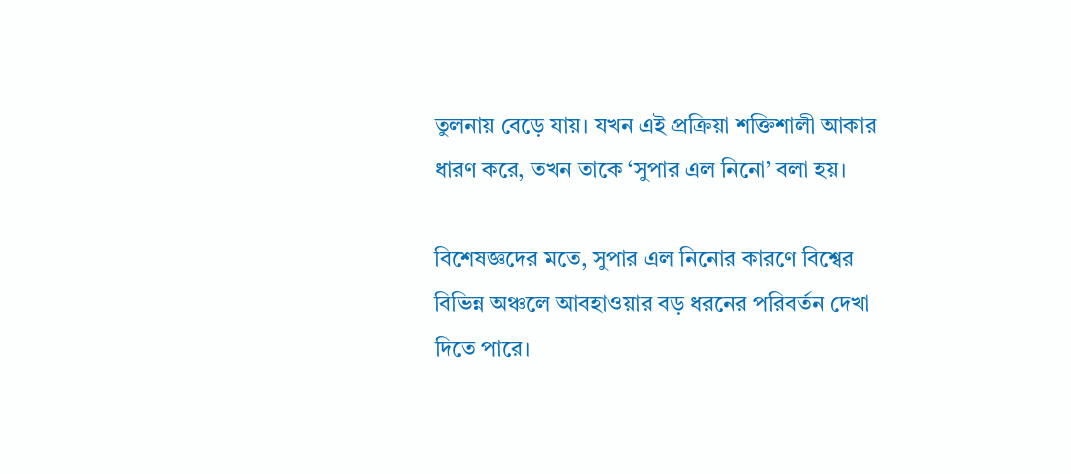তুলনায় বেড়ে যায়। যখন এই প্রক্রিয়া শক্তিশালী আকার ধারণ করে, তখন তাকে ‘সুপার এল নিনো’ বলা হয়।

বিশেষজ্ঞদের মতে, সুপার এল নিনোর কারণে বিশ্বের বিভিন্ন অঞ্চলে আবহাওয়ার বড় ধরনের পরিবর্তন দেখা দিতে পারে।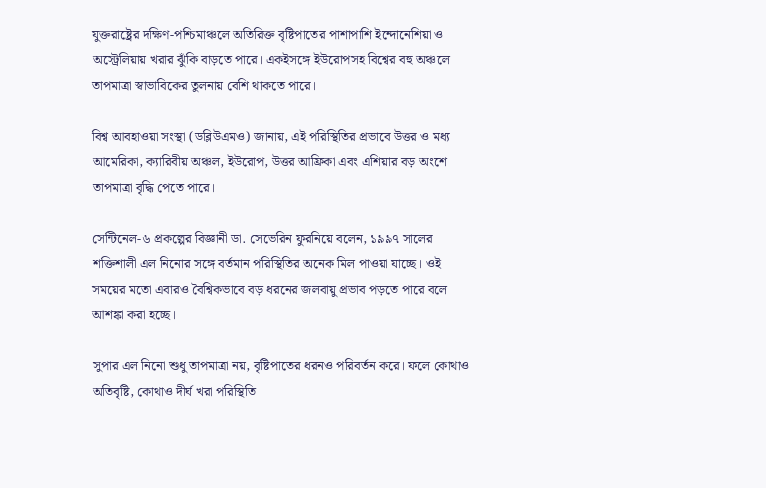যুক্তরাষ্ট্রের দক্ষিণ-পশ্চিমাঞ্চলে অতিরিক্ত বৃষ্টিপাতের পাশাপাশি ইন্দোনেশিয়া ও অস্ট্রেলিয়ায় খরার ঝুঁকি বাড়তে পারে। একইসঙ্গে ইউরোপসহ বিশ্বের বহু অঞ্চলে তাপমাত্রা স্বাভাবিকের তুলনায় বেশি থাকতে পারে।

বিশ্ব আবহাওয়া সংস্থা (ডব্লিউএমও) জানায়, এই পরিস্থিতির প্রভাবে উত্তর ও মধ্য আমেরিকা, ক্যারিবীয় অঞ্চল, ইউরোপ, উত্তর আফ্রিকা এবং এশিয়ার বড় অংশে তাপমাত্রা বৃদ্ধি পেতে পারে।

সেন্টিনেল-৬ প্রকল্পের বিজ্ঞানী ডা. সেভেরিন ফুরনিয়ে বলেন, ১৯৯৭ সালের শক্তিশালী এল নিনোর সঙ্গে বর্তমান পরিস্থিতির অনেক মিল পাওয়া যাচ্ছে। ওই সময়ের মতো এবারও বৈশ্বিকভাবে বড় ধরনের জলবায়ু প্রভাব পড়তে পারে বলে আশঙ্কা করা হচ্ছে।

সুপার এল নিনো শুধু তাপমাত্রা নয়, বৃষ্টিপাতের ধরনও পরিবর্তন করে। ফলে কোথাও অতিবৃষ্টি, কোথাও দীর্ঘ খরা পরিস্থিতি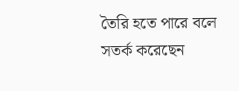তৈরি হতে পারে বলে সতর্ক করেছেন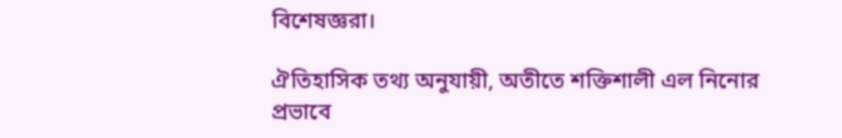বিশেষজ্ঞরা।

ঐতিহাসিক তথ্য অনুযায়ী, অতীতে শক্তিশালী এল নিনোর প্রভাবে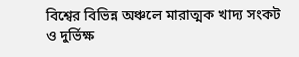বিশ্বের বিভিন্ন অঞ্চলে মারাত্মক খাদ্য সংকট ও দুর্ভিক্ষ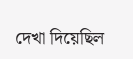দেখা দিয়েছিল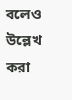বলেও উল্লেখ করা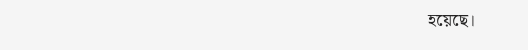হয়েছে।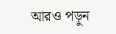আরও পড়ুন